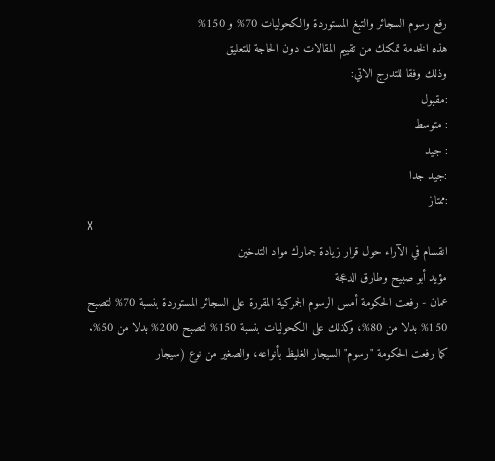رفع رسوم السجائر والتبغ المستوردة والكحوليات 70% و 150%
هذه الخدمة تمكنك من تقييم المقالات دون الحاجة للتعليق
وذلك وفقا للتدرج الاتي:
:مقبول
: متوسط
: جيد
:جيد جدا
:ممتاز
X
انقسام في الآراء حول قرار زيادة جمارك مواد التدخين
مؤيد أبو صبيح وطارق الدعجة
عمان - رفعت الحكومة أمس الرسوم الجمركية المقررة على السجائر المستوردة بنسبة 70% لتصبح 150% بدلا من 80%، وكذلك على الكحوليات بنسبة 150% لتصبح 200% بدلا من 50%.
كما رفعت الحكومة "رسوم" السيجار الغليظ بأنواعه، والصغير من نوع (سيجار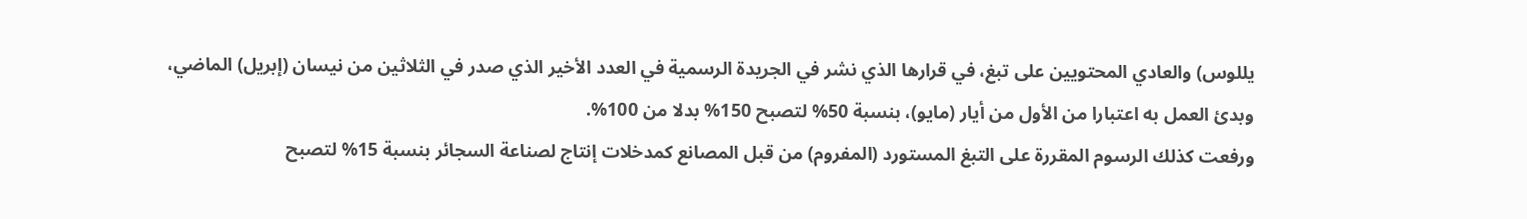يللوس) والعادي المحتويين على تبغ، في قرارها الذي نشر في الجريدة الرسمية في العدد الأخير الذي صدر في الثلاثين من نيسان (إبريل) الماضي، وبدئ العمل به اعتبارا من الأول من أيار (مايو)، بنسبة 50% لتصبح 150% بدلا من 100%.
ورفعت كذلك الرسوم المقررة على التبغ المستورد (المفروم) من قبل المصانع كمدخلات إنتاج لصناعة السجائر بنسبة 15% لتصبح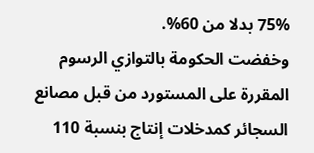75% بدلا من 60%.
وخفضت الحكومة بالتوازي الرسوم المقررة على المستورد من قبل مصانع السجائر كمدخلات إنتاج بنسبة 110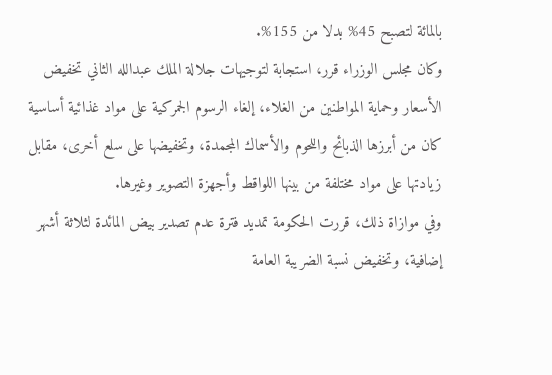بالمائة لتصبح 45% بدلا من 155%.
وكان مجلس الوزراء قرر، استجابة لتوجيهات جلالة الملك عبدالله الثاني تخفيض الأسعار وحماية المواطنين من الغلاء، إلغاء الرسوم الجمركية على مواد غذائية أساسية كان من أبرزها الذبائح واللحوم والأسماك المجمدة، وتخفيضها على سلع أخرى، مقابل زيادتها على مواد مختلفة من بينها اللواقط وأجهزة التصوير وغيرها.
وفي موازاة ذلك، قررت الحكومة تمديد فترة عدم تصدير بيض المائدة لثلاثة أشهر إضافية، وتخفيض نسبة الضريبة العامة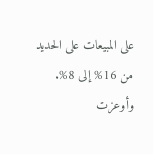على المبيعات على الحديد من 16% إلى 8%.
وأوعزت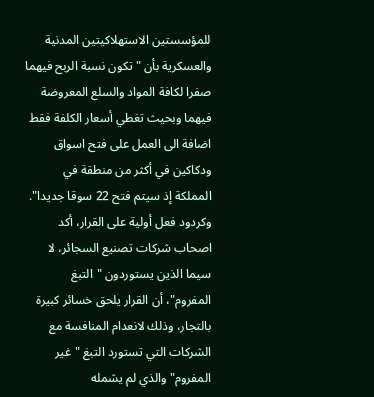للمؤسستين الاستهلاكيتين المدنية والعسكرية بأن "تكون نسبة الربح فيهما صفرا لكافة المواد والسلع المعروضة فيهما وبحيث تغطي أسعار الكلفة فقط اضافة الى العمل على فتح اسواق ودكاكين في أكثر من منطقة في المملكة إذ سيتم فتح 22 سوقا جديدا".
وكردود فعل أولية على القرار، أكد اصحاب شركات تصنيع السجائر، لا سيما الذين يستوردون "التبغ المفروم"، أن القرار يلحق خسائر كبيرة بالتجار، وذلك لانعدام المنافسة مع الشركات التي تستورد التبغ "غير المفروم" والذي لم يشمله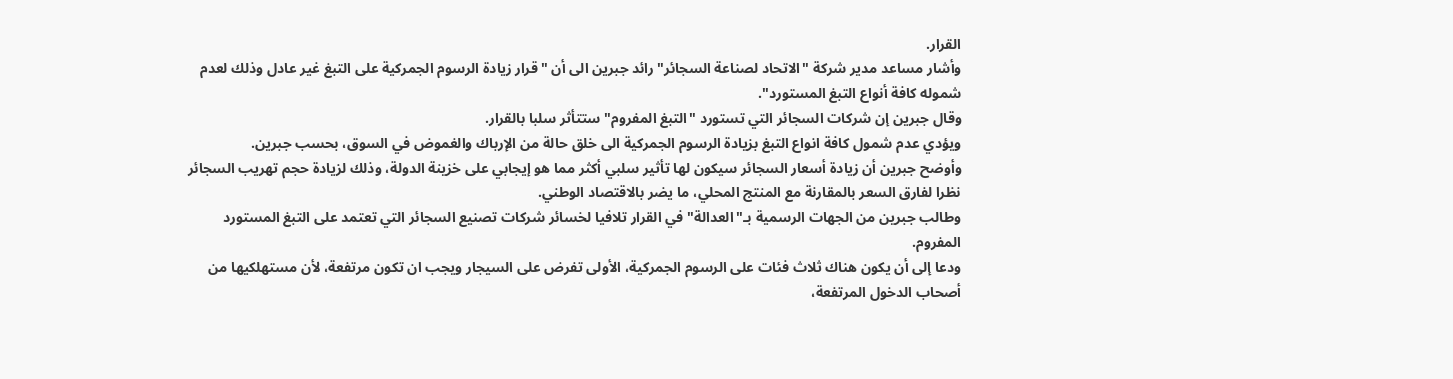القرار.
وأشار مساعد مدير شركة "الاتحاد لصناعة السجائر" رائد جبرين الى أن "قرار زيادة الرسوم الجمركية على التبغ غير عادل وذلك لعدم شموله كافة أنواع التبغ المستورد".
وقال جبرين إن شركات السجائر التي تستورد "التبغ المفروم" ستتأثر سلبا بالقرار.
ويؤدي عدم شمول كافة انواع التبغ بزيادة الرسوم الجمركية الى خلق حالة من الإرباك والغموض في السوق، بحسب جبرين.
وأوضح جبرين أن زيادة أسعار السجائر سيكون لها تأثير سلبي أكثر مما هو إيجابي على خزينة الدولة، وذلك لزيادة حجم تهريب السجائر نظرا لفارق السعر بالمقارنة مع المنتج المحلي، ما يضر بالاقتصاد الوطني.
وطالب جبرين من الجهات الرسمية بـ"العدالة" في القرار تلافيا لخسائر شركات تصنيع السجائر التي تعتمد على التبغ المستورد المفروم.
ودعا إلى أن يكون هناك ثلاث فئات على الرسوم الجمركية، الأولى تفرض على السيجار ويجب ان تكون مرتفعة، لأن مستهلكيها من أصحاب الدخول المرتفعة،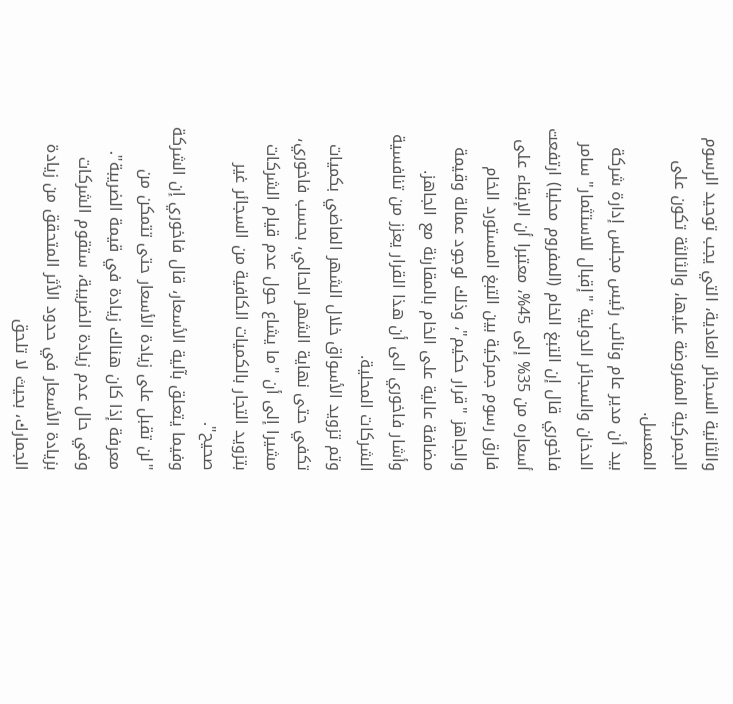والثانية السجائر العادية، التي يجب توحيد الرسوم الجمركية المفروضة عليها، والثالثة تكون على المعسل.
بيد أن مدير عام ونائب رئيس مجلس إدارة شركة الدخان والسجائر الدولية "إقبال للاستثمار" سامر فاخوري قال إن التبغ الخام (المفروم محليا) ارتفعت أسعاره من 35% إلى 45%، معتبرا أن الإبقاء على فارق رسوم جمركية بين التبغ المستورد الخام والجاهز "قرار حكيم"، وذلك لوجود عمالة وقيمة مضافة عالية على الخام بالمقارنة مع الجاهز.
وأشار فاخوري الى أن هذا القرار يعزز من تنافسية الشركات المحلية.
وتم تزويد الأسواق خلال الشهر الماضي بكميات تكفي حتى نهاية الشهر الحالي، بحسب فاخوري، مشيرا إلى أن "ما يشاع حول عدم قيام الشركات بتزويد التجار بالكميات الكافية من السجائر غير صحيح".
وفيما يتعلق بآلية الأسعار، قال فاخوري إن الشركة "لن تقبل على زيادة الأسعار حتى تتمكن من معرفة إذا كان هنالك زيادة في قيمة الضريبة".
وفي حال عدم زيادة الضريبة، ستقوم الشركات بزيادة الأسعار في حدود الأثر المتحقق من زيادة الجمارك، بحيث لا تلحق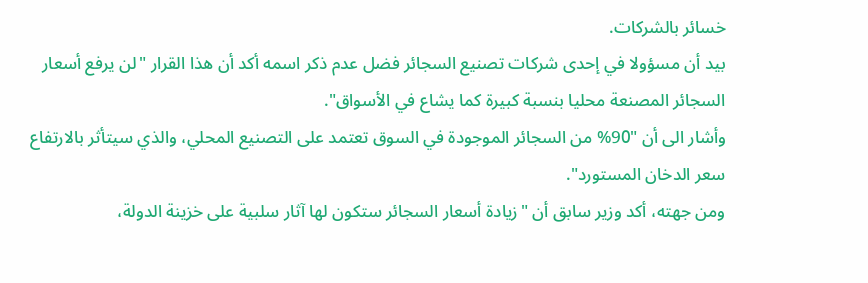خسائر بالشركات.
بيد أن مسؤولا في إحدى شركات تصنيع السجائر فضل عدم ذكر اسمه أكد أن هذا القرار "لن يرفع أسعار السجائر المصنعة محليا بنسبة كبيرة كما يشاع في الأسواق".
وأشار الى أن "90% من السجائر الموجودة في السوق تعتمد على التصنيع المحلي، والذي سيتأثر بالارتفاع سعر الدخان المستورد".
ومن جهته، أكد وزير سابق أن "زيادة أسعار السجائر ستكون لها آثار سلبية على خزينة الدولة،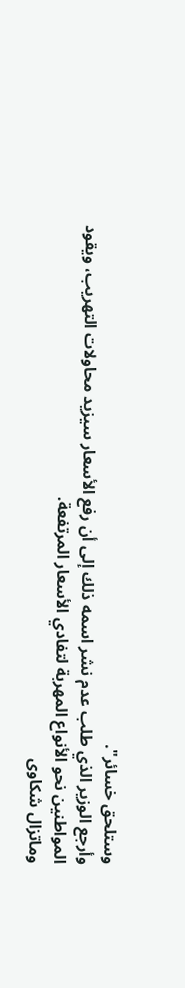وستلحق خسائر".
وأرجع الوزير الذي طلب عدم نشر اسمه ذلك إلى أن رفع الأسعار سيزيد محاولات التهريب، ويقود المواطنين نحو الأنواع المهربة لتفادي الأسعار المرتفعة.
وماتزال شكاوى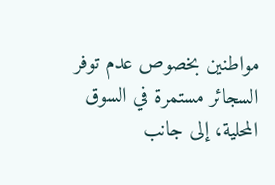مواطنين بخصوص عدم توفر السجائر مستمرة في السوق المحلية، إلى جانب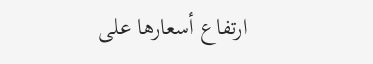ارتفاع أسعارها على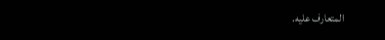المتعارف عليه.